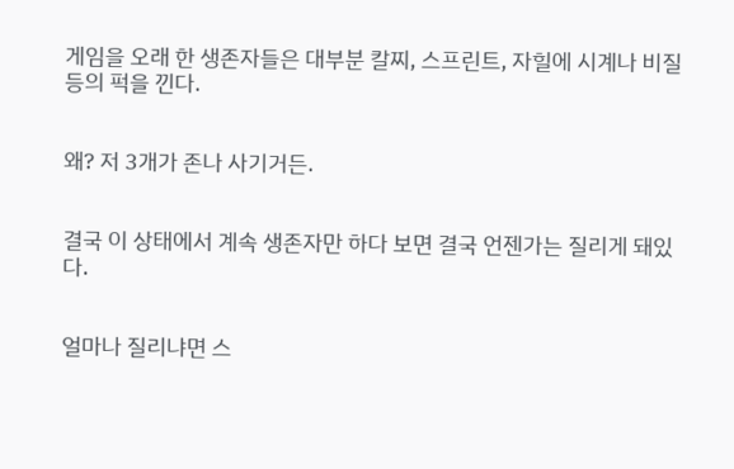게임을 오래 한 생존자들은 대부분 칼찌, 스프린트, 자힐에 시계나 비질 등의 퍽을 낀다.


왜? 저 3개가 존나 사기거든.


결국 이 상태에서 계속 생존자만 하다 보면 결국 언젠가는 질리게 돼있다.


얼마나 질리냐면 스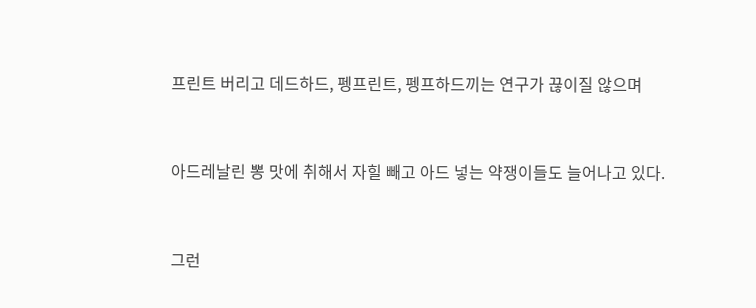프린트 버리고 데드하드, 펭프린트, 펭프하드끼는 연구가 끊이질 않으며


아드레날린 뽕 맛에 취해서 자힐 빼고 아드 넣는 약쟁이들도 늘어나고 있다.


그런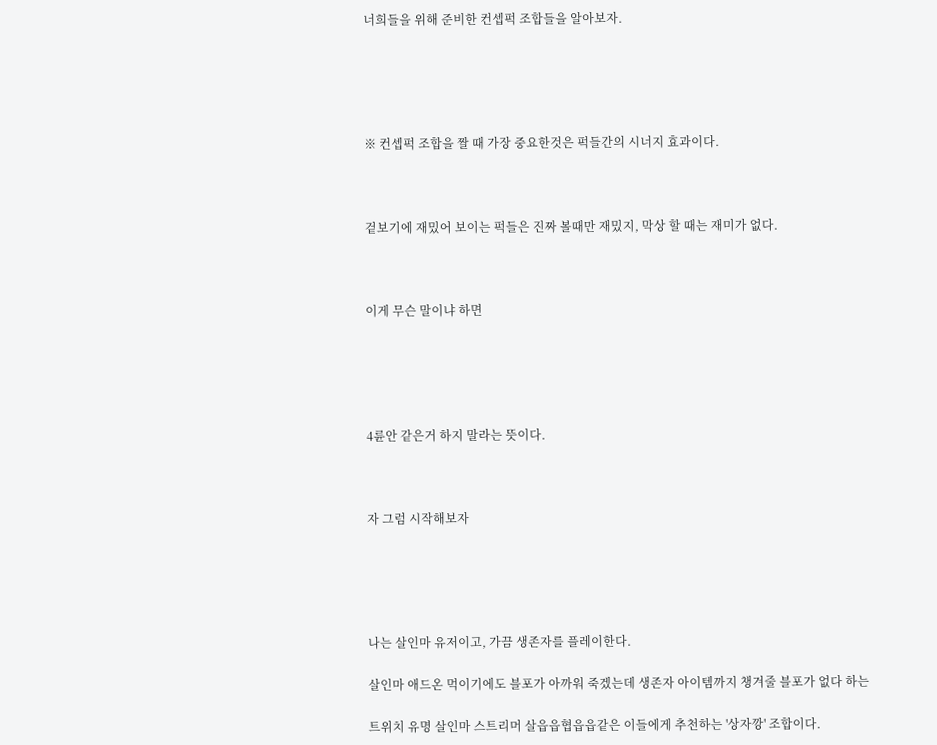너희들을 위해 준비한 컨셉퍽 조합들을 알아보자.





※ 컨셉퍽 조합을 짤 때 가장 중요한것은 퍽들간의 시너지 효과이다.



겉보기에 재밌어 보이는 퍽들은 진짜 볼때만 재밌지, 막상 할 때는 재미가 없다.



이게 무슨 말이냐 하면





4륜안 같은거 하지 말라는 뜻이다.



자 그럼 시작해보자





나는 살인마 유저이고, 가끔 생존자를 플레이한다.

살인마 애드온 먹이기에도 블포가 아까워 죽겠는데 생존자 아이템까지 챙겨줄 블포가 없다 하는

트위치 유명 살인마 스트리머 살읍읍협읍읍같은 이들에게 추천하는 '상자깡' 조합이다.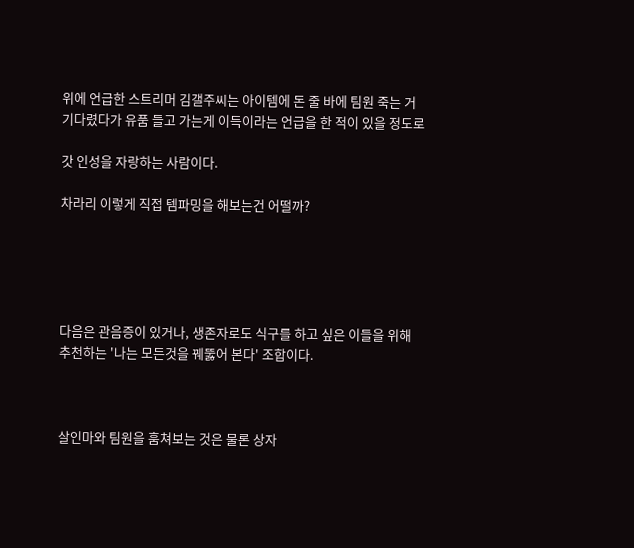위에 언급한 스트리머 김갤주씨는 아이템에 돈 줄 바에 팀원 죽는 거 기다렸다가 유품 들고 가는게 이득이라는 언급을 한 적이 있을 정도로

갓 인성을 자랑하는 사람이다.

차라리 이렇게 직접 템파밍을 해보는건 어떨까?





다음은 관음증이 있거나, 생존자로도 식구를 하고 싶은 이들을 위해 추천하는 '나는 모든것을 꿰뚫어 본다' 조합이다.



살인마와 팀원을 훔쳐보는 것은 물론 상자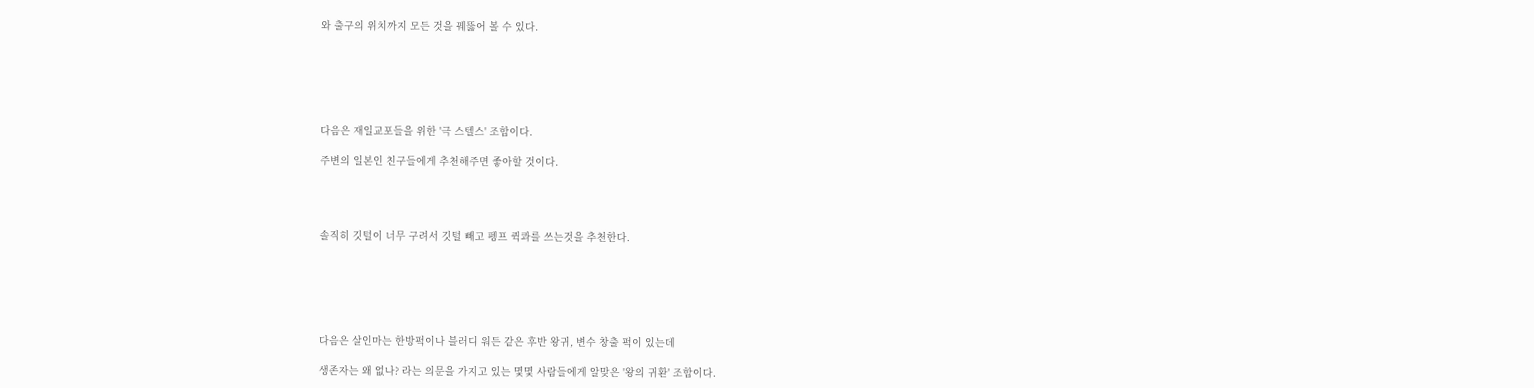와 출구의 위치까지 모든 것을 꿰뚫어 볼 수 있다.






다음은 재일교포들을 위한 '극 스텔스' 조합이다.

주변의 일본인 친구들에게 추천해주면 좋아할 것이다.




솔직히 깃털이 너무 구려서 깃털 빼고 펭프 퀵콰를 쓰는것을 추천한다.






다음은 살인마는 한방퍽이나 블러디 워든 같은 후반 왕귀, 변수 창출 퍽이 있는데

생존자는 왜 없나? 라는 의문을 가지고 있는 몇몇 사람들에게 알맞은 '왕의 귀환' 조합이다.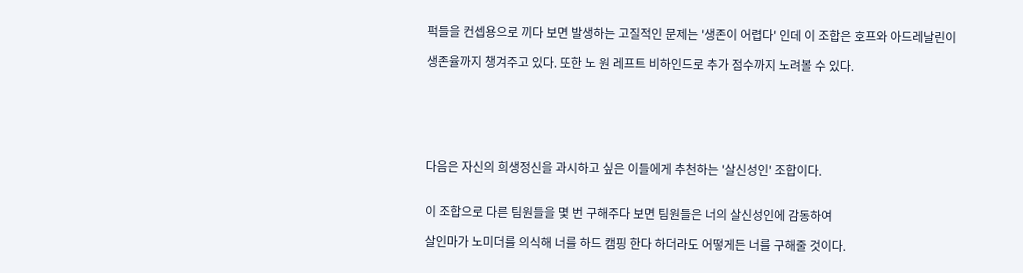퍽들을 컨셉용으로 끼다 보면 발생하는 고질적인 문제는 '생존이 어렵다' 인데 이 조합은 호프와 아드레날린이

생존율까지 챙겨주고 있다. 또한 노 원 레프트 비하인드로 추가 점수까지 노려볼 수 있다.






다음은 자신의 희생정신을 과시하고 싶은 이들에게 추천하는 '살신성인' 조합이다.


이 조합으로 다른 팀원들을 몇 번 구해주다 보면 팀원들은 너의 살신성인에 감동하여

살인마가 노미더를 의식해 너를 하드 캠핑 한다 하더라도 어떻게든 너를 구해줄 것이다.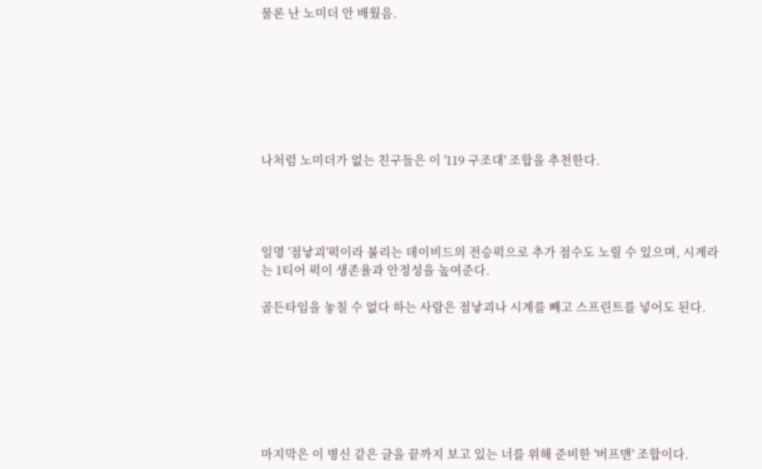물론 난 노미더 안 배웠음.







나처럼 노미더가 없는 친구들은 이 '119 구조대' 조합을 추천한다.




일명 '점낳괴'퍽이라 불리는 데이비드의 전승퍽으로 추가 점수도 노릴 수 있으며, 시계라는 1티어 퍽이 생존율과 안정성을 높여준다.

골든타임을 놓칠 수 없다 하는 사람은 점낳괴나 시계를 빼고 스프린트를 넣어도 된다.







마지막은 이 병신 같은 글을 끝까지 보고 있는 너를 위해 준비한 '버프맨' 조합이다.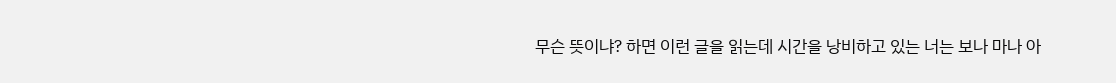무슨 뜻이냐? 하면 이런 글을 읽는데 시간을 낭비하고 있는 너는 보나 마나 아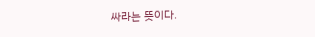싸라는 뜻이다.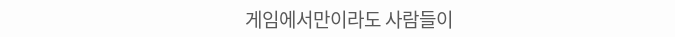게임에서만이라도 사람들이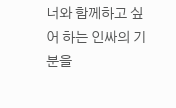너와 함께하고 싶어 하는 인싸의 기분을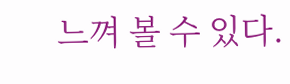느껴 볼 수 있다.